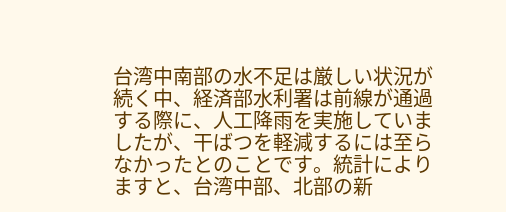台湾中南部の水不足は厳しい状況が続く中、経済部水利署は前線が通過する際に、人工降雨を実施していましたが、干ばつを軽減するには至らなかったとのことです。統計によりますと、台湾中部、北部の新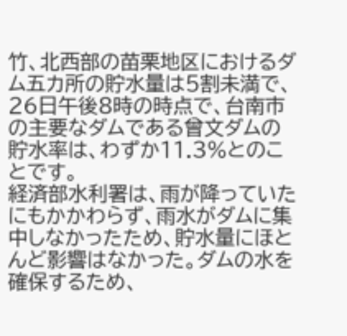竹、北西部の苗栗地区におけるダム五カ所の貯水量は5割未満で、26日午後8時の時点で、台南市の主要なダムである曾文ダムの貯水率は、わずか11.3%とのことです。
経済部水利署は、雨が降っていたにもかかわらず、雨水がダムに集中しなかったため、貯水量にほとんど影響はなかった。ダムの水を確保するため、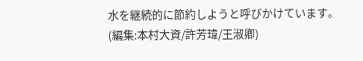水を継続的に節約しようと呼びかけています。
(編集:本村大資/許芳瑋/王淑卿)